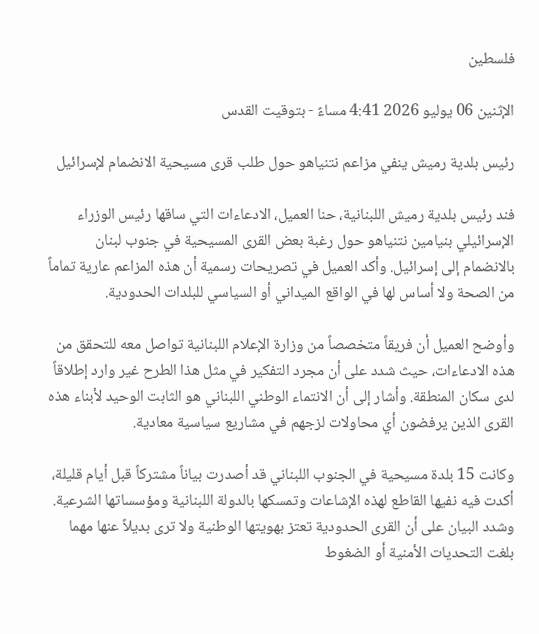فلسطين

الإثنين 06 يوليو 2026 4:41 مساءً - بتوقيت القدس

رئيس بلدية رميش ينفي مزاعم نتنياهو حول طلب قرى مسيحية الانضمام لإسرائيل

فند رئيس بلدية رميش اللبنانية، حنا العميل، الادعاءات التي ساقها رئيس الوزراء الإسرائيلي بنيامين نتنياهو حول رغبة بعض القرى المسيحية في جنوب لبنان بالانضمام إلى إسرائيل. وأكد العميل في تصريحات رسمية أن هذه المزاعم عارية تماماً من الصحة ولا أساس لها في الواقع الميداني أو السياسي للبلدات الحدودية.

وأوضح العميل أن فريقاً متخصصاً من وزارة الإعلام اللبنانية تواصل معه للتحقق من هذه الادعاءات، حيث شدد على أن مجرد التفكير في مثل هذا الطرح غير وارد إطلاقاً لدى سكان المنطقة. وأشار إلى أن الانتماء الوطني اللبناني هو الثابت الوحيد لأبناء هذه القرى الذين يرفضون أي محاولات لزجهم في مشاريع سياسية معادية.

وكانت 15 بلدة مسيحية في الجنوب اللبناني قد أصدرت بياناً مشتركاً قبل أيام قليلة، أكدت فيه نفيها القاطع لهذه الإشاعات وتمسكها بالدولة اللبنانية ومؤسساتها الشرعية. وشدد البيان على أن القرى الحدودية تعتز بهويتها الوطنية ولا ترى بديلاً عنها مهما بلغت التحديات الأمنية أو الضغوط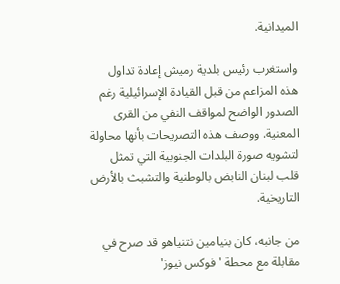الميدانية.

واستغرب رئيس بلدية رميش إعادة تداول هذه المزاعم من قبل القيادة الإسرائيلية رغم الصدور الواضح لمواقف النفي من القرى المعنية. ووصف هذه التصريحات بأنها محاولة لتشويه صورة البلدات الجنوبية التي تمثل قلب لبنان النابض بالوطنية والتشبث بالأرض التاريخية.

من جانبه، كان بنيامين نتنياهو قد صرح في مقابلة مع محطة 'فوكس نيوز'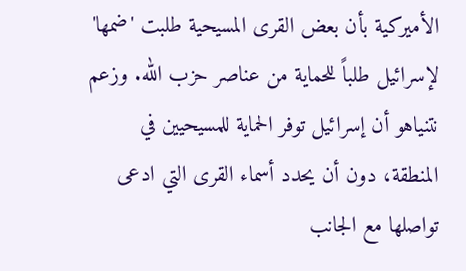الأميركية بأن بعض القرى المسيحية طلبت 'ضمها' لإسرائيل طلباً للحماية من عناصر حزب الله. وزعم نتنياهو أن إسرائيل توفر الحماية للمسيحيين في المنطقة، دون أن يحدد أسماء القرى التي ادعى تواصلها مع الجانب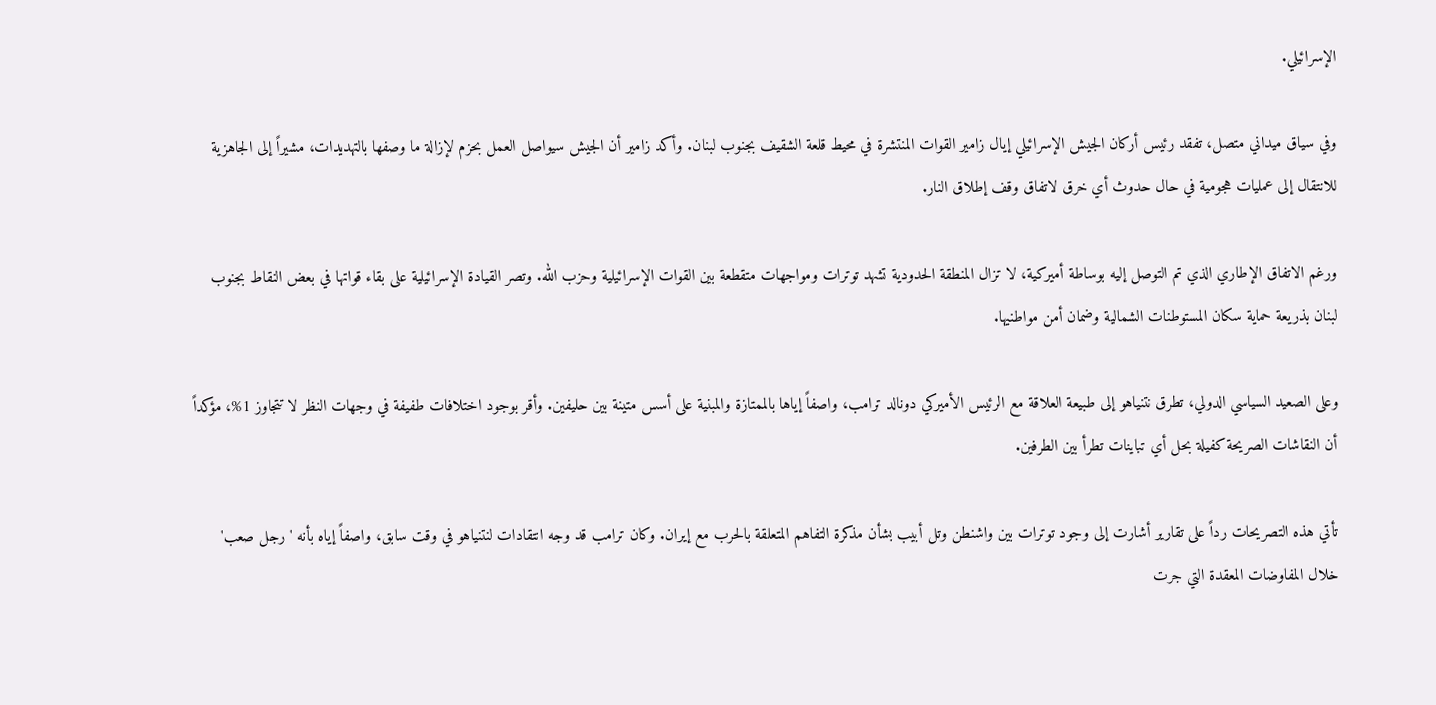الإسرائيلي.

وفي سياق ميداني متصل، تفقد رئيس أركان الجيش الإسرائيلي إيال زامير القوات المنتشرة في محيط قلعة الشقيف بجنوب لبنان. وأكد زامير أن الجيش سيواصل العمل بحزم لإزالة ما وصفها بالتهديدات، مشيراً إلى الجاهزية للانتقال إلى عمليات هجومية في حال حدوث أي خرق لاتفاق وقف إطلاق النار.

ورغم الاتفاق الإطاري الذي تم التوصل إليه بوساطة أميركية، لا تزال المنطقة الحدودية تشهد توترات ومواجهات متقطعة بين القوات الإسرائيلية وحزب الله. وتصر القيادة الإسرائيلية على بقاء قواتها في بعض النقاط بجنوب لبنان بذريعة حماية سكان المستوطنات الشمالية وضمان أمن مواطنيها.

وعلى الصعيد السياسي الدولي، تطرق نتنياهو إلى طبيعة العلاقة مع الرئيس الأميركي دونالد ترامب، واصفاً إياها بالممتازة والمبنية على أسس متينة بين حليفين. وأقر بوجود اختلافات طفيفة في وجهات النظر لا تتجاوز 1%، مؤكداً أن النقاشات الصريحة كفيلة بحل أي تباينات تطرأ بين الطرفين.

تأتي هذه التصريحات رداً على تقارير أشارت إلى وجود توترات بين واشنطن وتل أبيب بشأن مذكرة التفاهم المتعلقة بالحرب مع إيران. وكان ترامب قد وجه انتقادات لنتنياهو في وقت سابق، واصفاً إياه بأنه 'رجل صعب' خلال المفاوضات المعقدة التي جرت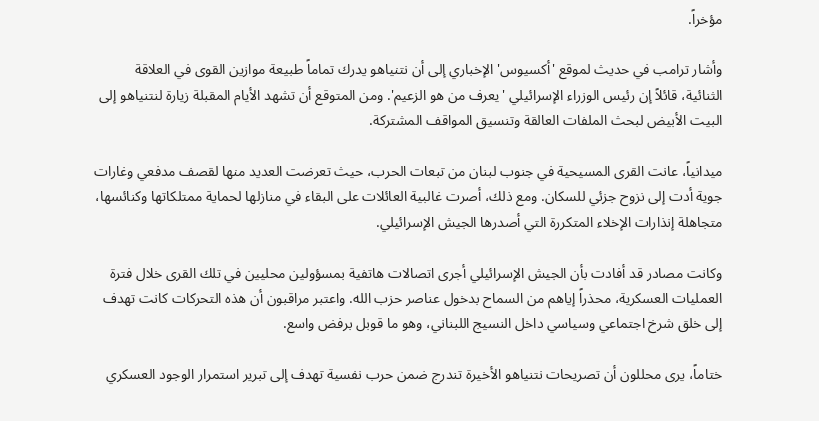مؤخراً.

وأشار ترامب في حديث لموقع 'أكسيوس' الإخباري إلى أن نتنياهو يدرك تماماً طبيعة موازين القوى في العلاقة الثنائية، قائلاً إن رئيس الوزراء الإسرائيلي 'يعرف من هو الزعيم'. ومن المتوقع أن تشهد الأيام المقبلة زيارة لنتنياهو إلى البيت الأبيض لبحث الملفات العالقة وتنسيق المواقف المشتركة.

ميدانياً، عانت القرى المسيحية في جنوب لبنان من تبعات الحرب، حيث تعرضت العديد منها لقصف مدفعي وغارات جوية أدت إلى نزوح جزئي للسكان. ومع ذلك، أصرت غالبية العائلات على البقاء في منازلها لحماية ممتلكاتها وكنائسها، متجاهلة إنذارات الإخلاء المتكررة التي أصدرها الجيش الإسرائيلي.

وكانت مصادر قد أفادت بأن الجيش الإسرائيلي أجرى اتصالات هاتفية بمسؤولين محليين في تلك القرى خلال فترة العمليات العسكرية، محذراً إياهم من السماح بدخول عناصر حزب الله. واعتبر مراقبون أن هذه التحركات كانت تهدف إلى خلق شرخ اجتماعي وسياسي داخل النسيج اللبناني، وهو ما قوبل برفض واسع.

ختاماً، يرى محللون أن تصريحات نتنياهو الأخيرة تندرج ضمن حرب نفسية تهدف إلى تبرير استمرار الوجود العسكري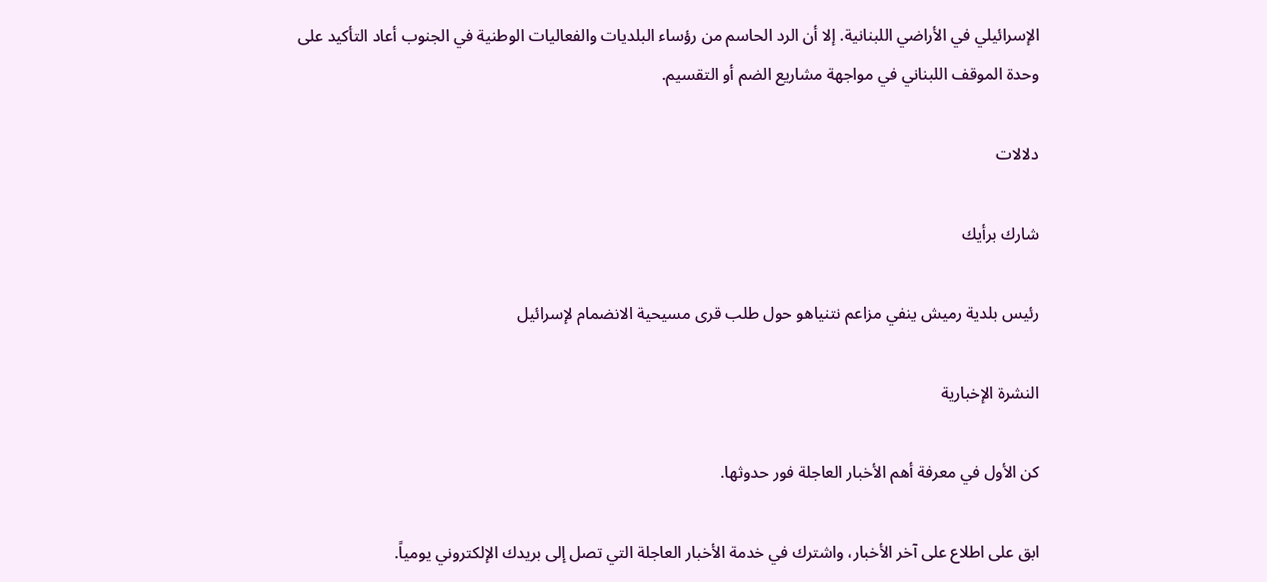الإسرائيلي في الأراضي اللبنانية. إلا أن الرد الحاسم من رؤساء البلديات والفعاليات الوطنية في الجنوب أعاد التأكيد على وحدة الموقف اللبناني في مواجهة مشاريع الضم أو التقسيم.

دلالات

شارك برأيك

رئيس بلدية رميش ينفي مزاعم نتنياهو حول طلب قرى مسيحية الانضمام لإسرائيل

النشرة الإخبارية

كن الأول في معرفة أهم الأخبار العاجلة فور حدوثها.

ابق على اطلاع على آخر الأخبار، واشترك في خدمة الأخبار العاجلة التي تصل إلى بريدك الإلكتروني يومياً.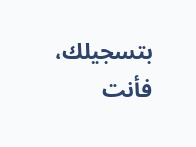بتسجيلك، فأنت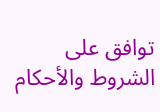توافق على الشروط والأحكام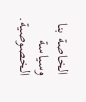الخاصة بنا وسياسة الخصوصية.